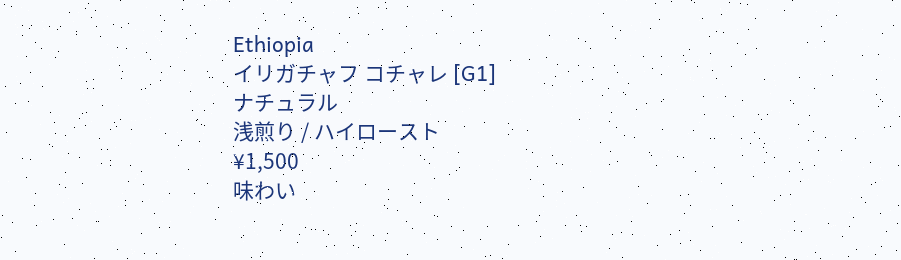Ethiopia
イリガチャフ コチャレ [G1]
ナチュラル
浅煎り / ハイロースト
¥1,500
味わい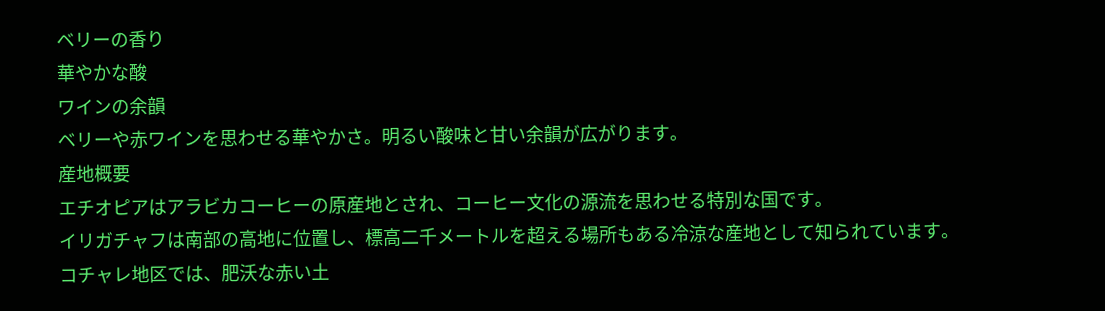ベリーの香り
華やかな酸
ワインの余韻
ベリーや赤ワインを思わせる華やかさ。明るい酸味と甘い余韻が広がります。
産地概要
エチオピアはアラビカコーヒーの原産地とされ、コーヒー文化の源流を思わせる特別な国です。
イリガチャフは南部の高地に位置し、標高二千メートルを超える場所もある冷涼な産地として知られています。
コチャレ地区では、肥沃な赤い土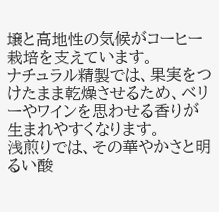壌と高地性の気候がコーヒー栽培を支えています。
ナチュラル精製では、果実をつけたまま乾燥させるため、ベリーやワインを思わせる香りが生まれやすくなります。
浅煎りでは、その華やかさと明るい酸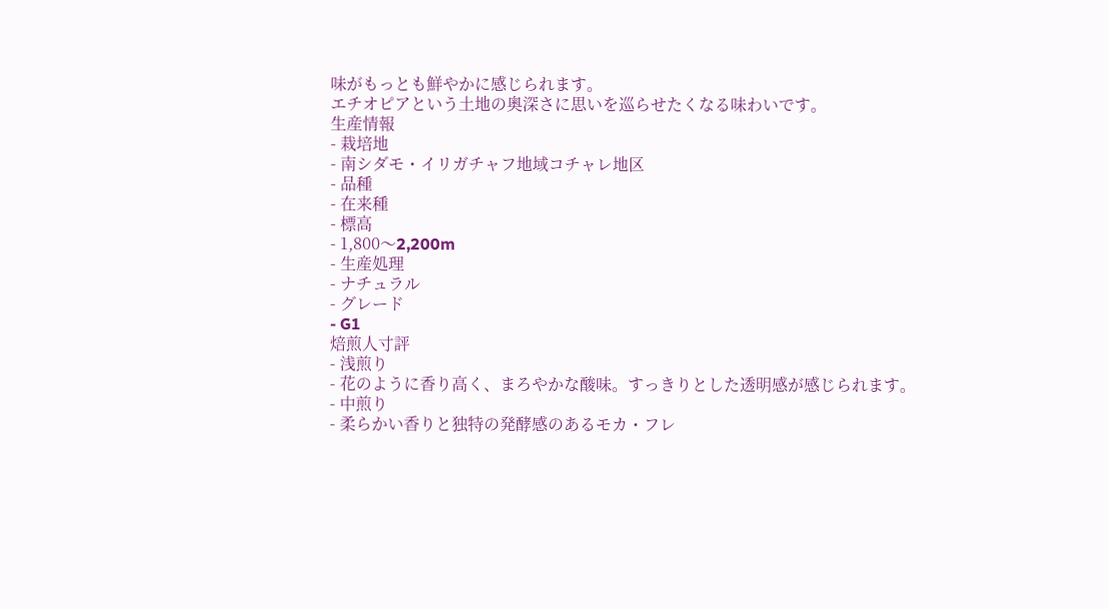味がもっとも鮮やかに感じられます。
エチオピアという土地の奥深さに思いを巡らせたくなる味わいです。
生産情報
- 栽培地
- 南シダモ・イリガチャフ地域コチャレ地区
- 品種
- 在来種
- 標高
- 1,800〜2,200m
- 生産処理
- ナチュラル
- グレード
- G1
焙煎人寸評
- 浅煎り
- 花のように香り高く、まろやかな酸味。すっきりとした透明感が感じられます。
- 中煎り
- 柔らかい香りと独特の発酵感のあるモカ・フレ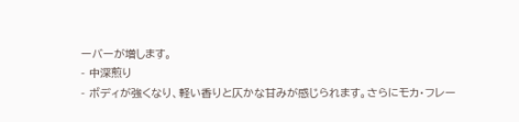ーバーが増します。
- 中深煎り
- ボディが強くなり、軽い香りと仄かな甘みが感じられます。さらにモカ・フレー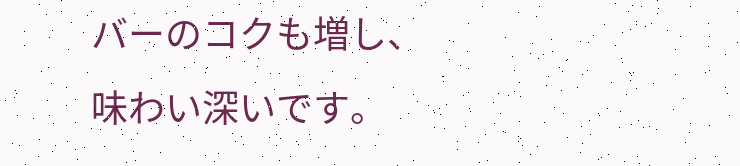バーのコクも増し、味わい深いです。